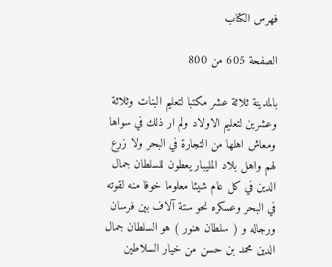فهرس الكتاب

الصفحة 605 من 800

بالمدينة ثلاثة عشر مكتبا لتعليم البنات وثلاثة وعشرين لتعليم الاولاد ولم ار ذلك في سواها ومعاش اهلها من التجارة في البحر ولا زرع لهم واهل بلاد المليبار يعطون للسلطان جمال الدين في كل عام شيئا معلوما خوفا منه لقوته في البحر وعسكره نحو ستة آلاف بين فرسان ورجاله و ( سلطان هنور ) هو السلطان جمال الدين محمد بن حسن من خيار السلاطين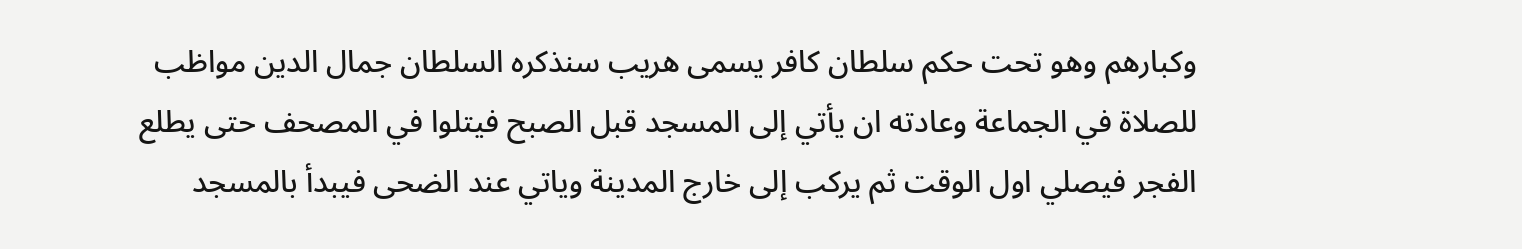وكبارهم وهو تحت حكم سلطان كافر يسمى هريب سنذكره السلطان جمال الدين مواظب للصلاة في الجماعة وعادته ان يأتي إلى المسجد قبل الصبح فيتلوا في المصحف حتى يطلع الفجر فيصلي اول الوقت ثم يركب إلى خارج المدينة وياتي عند الضحى فيبدأ بالمسجد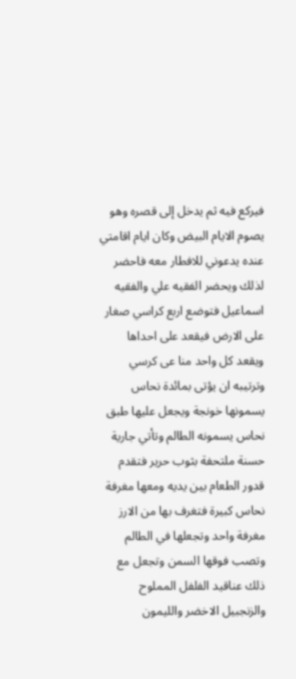فيركع فيه ثم يدخل إلى قصره وهو يصوم الايام البيض وكان ايام اقامتي عنده يدعوني للافطار معه فاحضر لذلك ويحضر الفقيه علي والفقيه اسماعيل فتوضع اربع كراسي صغار على الارض فيقعد على احداها ويقعد كل واحد منا عى كرسي وترتيبه ان يؤتى بمائدة نحاس يسمونها خونجة ويجعل عليها طبق نحاس يسمونه الطالم وتأتي جارية حسنة ملتحفة بثوب حرير فتقدم قدور الطعام بين يديه ومعها مغرفة نحاس كبيرة فتغرف بها من الارز مغرفة واحد وتجعلها في الطالم وتصب فوقها السمن وتجعل مع ذلك عناقيد الفلفل المملوح والزنجبيل الاخضر والليمون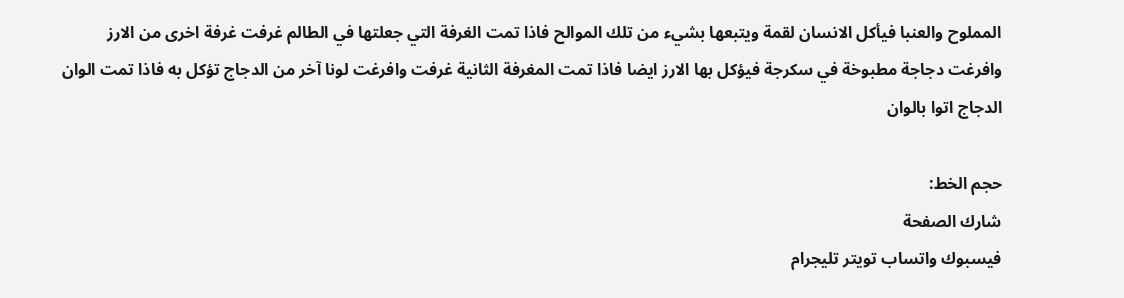المملوح والعنبا فيأكل الانسان لقمة ويتبعها بشيء من تلك الموالح فاذا تمت الغرفة التي جعلتها في الطالم غرفت غرفة اخرى من الارز وافرغت دجاجة مطبوخة في سكرجة فيؤكل بها الارز ايضا فاذا تمت المغرفة الثانية غرفت وافرغت لونا آخر من الدجاج تؤكل به فاذا تمت الوان الدجاج اتوا بالوان

حجم الخط:
شارك الصفحة
فيسبوك واتساب تويتر تليجرام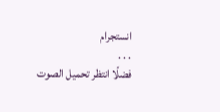انستجرام
. . .
فضلًا انتظر تحميل الصوت